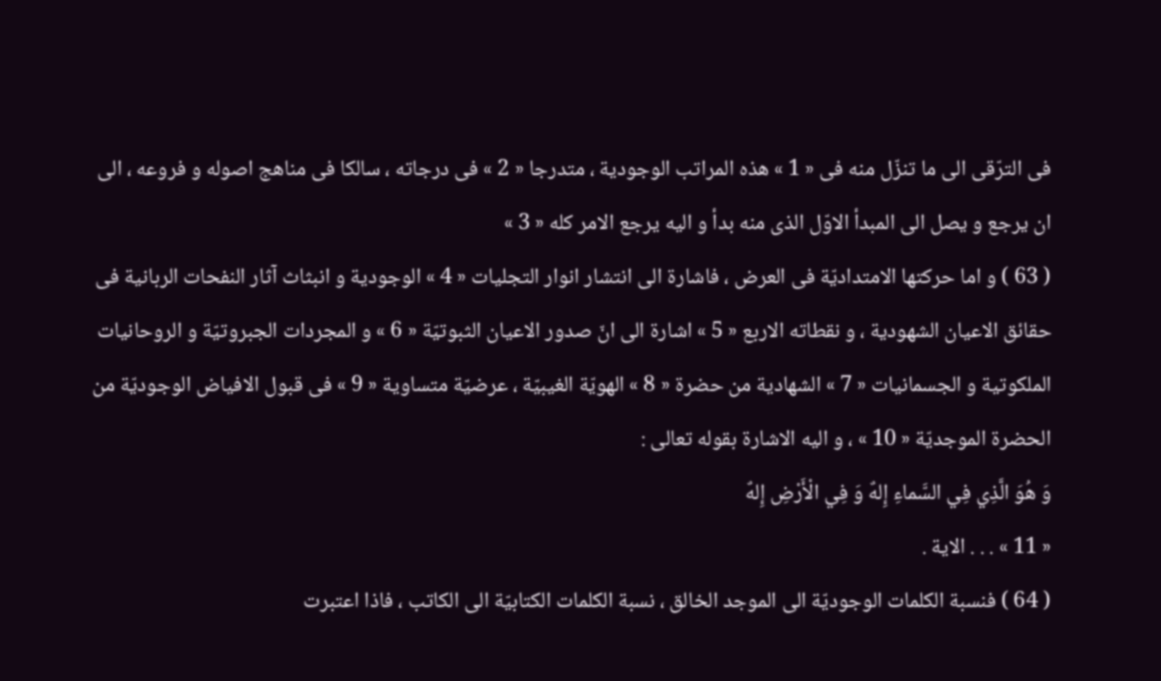فى الترّقى الى ما تنزّل منه فى « 1 » هذه المراتب الوجودية ، متدرجا « 2 » فى درجاته ، سالكا فى مناهج اصوله و فروعه ، الى ان يرجع و يصل الى المبدأ الاوّل الذى منه بدأ و اليه يرجع الامر كله « 3 »
( 63 ) و اما حركتها الامتداديّة فى العرض ، فاشارة الى انتشار انوار التجليات « 4 » الوجودية و انبثاث آثار النفحات الربانية فى حقائق الاعيان الشهودية ، و نقطاته الاربع « 5 » اشارة الى انّ صدور الاعيان الثبوتيّة « 6 » و المجردات الجبروتيّة و الروحانيات الملكوتية و الجسمانيات « 7 » الشهادية من حضرة « 8 » الهويّة الغيبيّة ، عرضيّة متساوية « 9 » فى قبول الافياض الوجوديّة من الحضرة الموجديّة « 10 » ، و اليه الاشارة بقوله تعالى :
وَ هُوَ الَّذِي فِي السَّماءِ إِلهٌ وَ فِي الْأَرْضِ إِلهٌ
« 11 » . . . الاية .
( 64 ) فنسبة الكلمات الوجوديّة الى الموجد الخالق ، نسبة الكلمات الكتابيّة الى الكاتب ، فاذا اعتبرت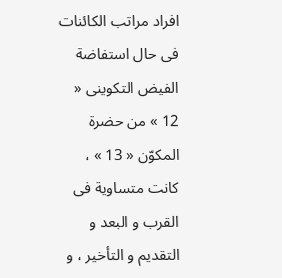افراد مراتب الكائنات فى حال استفاضة الفيض التكوينى « 12 » من حضرة المكوّن « 13 » ، كانت متساوية فى القرب و البعد و التقديم و التأخير ، و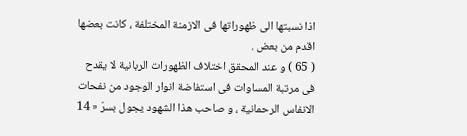اذا نسبتها الى ظهوراتها فى الازمنة المختلفة ، كانت بعضها اقدم من بعض .
( 65 ) و عند المحقق اختلاف الظهورات الربانية لا يقدح فى مرتبة المساوات فى استفاضة انوار الوجود من نفحات الانفاس الرحمانية ، و صاحب هذا الشهود يجول بسرّ « 14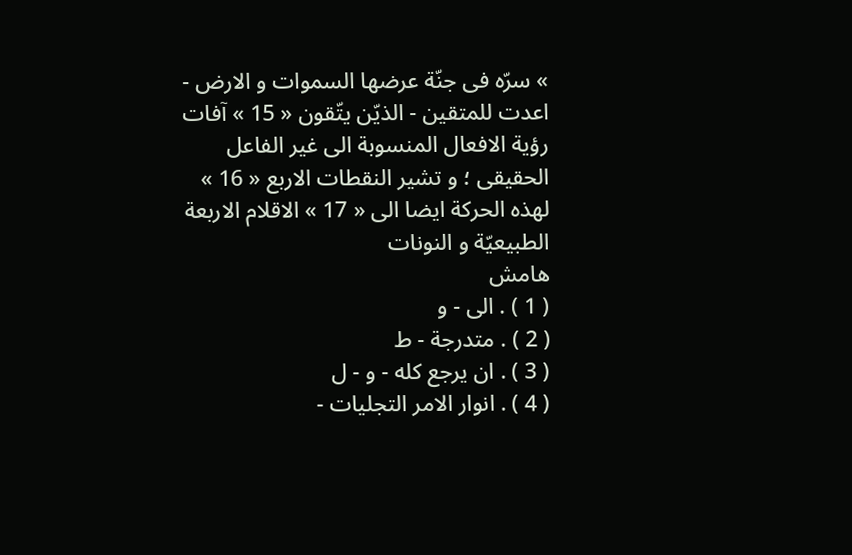» سرّه فى جنّة عرضها السموات و الارض - اعدت للمتقين - الذيّن يتّقون « 15 » آفات رؤية الافعال المنسوبة الى غير الفاعل الحقيقى ؛ و تشير النقطات الاربع « 16 » لهذه الحركة ايضا الى « 17 » الاقلام الاربعة الطبيعيّة و النونات
هامش
( 1 ) . الى - و
( 2 ) . متدرجة - ط
( 3 ) . ان يرجع كله - و - ل
( 4 ) . انوار الامر التجليات -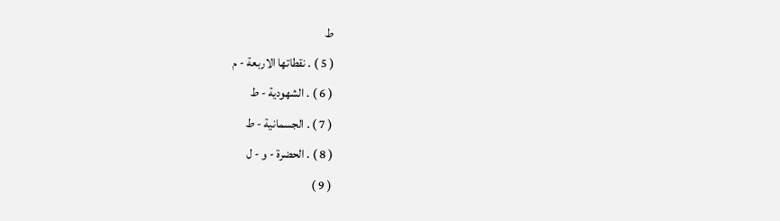ط
( 5 ) . نقطاتها الاربعة - م
( 6 ) . الشهودية - ط
( 7 ) . الجسمانية - ط
( 8 ) . الحضرة - و - ل
( 9 )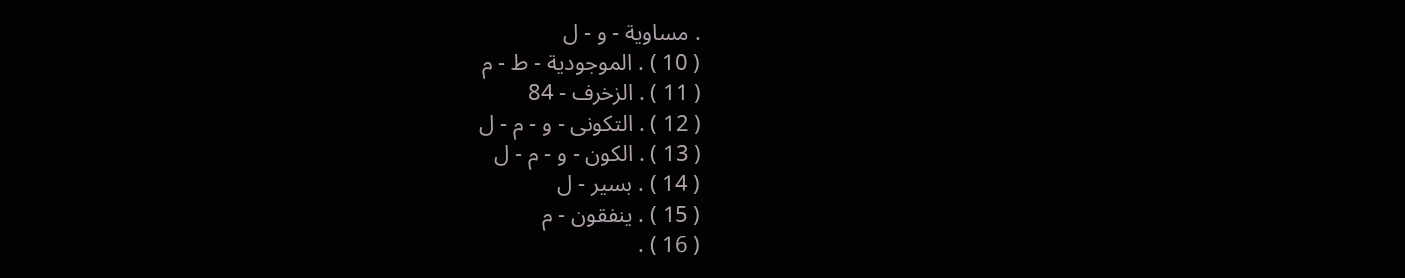. مساوية - و - ل
( 10 ) . الموجودية - ط - م
( 11 ) . الزخرف - 84
( 12 ) . التكونى - و - م - ل
( 13 ) . الكون - و - م - ل
( 14 ) . بسير - ل
( 15 ) . ينفقون - م
( 16 ) .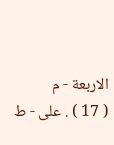الاربعة - م
( 17 ) . على - ط